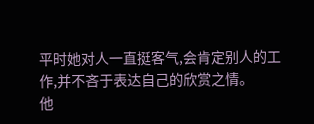平时她对人一直挺客气,会肯定别人的工作,并不吝于表达自己的欣赏之情。
他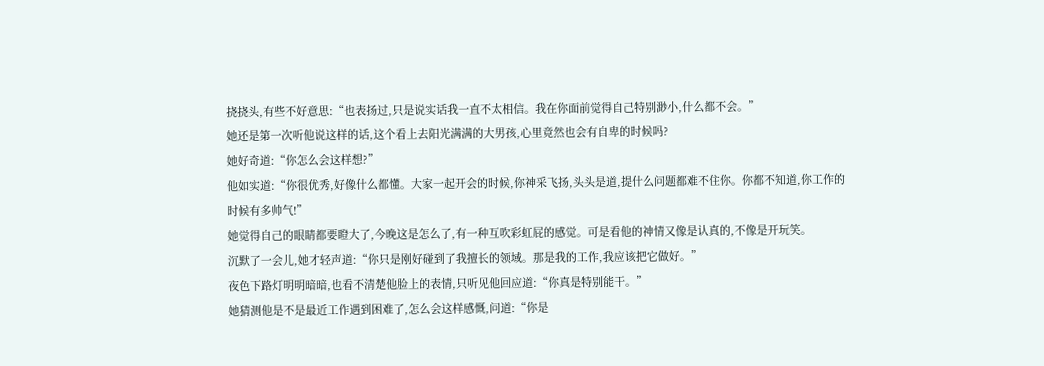挠挠头,有些不好意思:“也表扬过,只是说实话我一直不太相信。我在你面前觉得自己特别渺小,什么都不会。”
她还是第一次听他说这样的话,这个看上去阳光满满的大男孩,心里竟然也会有自卑的时候吗?
她好奇道:“你怎么会这样想?”
他如实道:“你很优秀,好像什么都懂。大家一起开会的时候,你神采飞扬,头头是道,提什么问题都难不住你。你都不知道,你工作的时候有多帅气!”
她觉得自己的眼睛都要瞪大了,今晚这是怎么了,有一种互吹彩虹屁的感觉。可是看他的神情又像是认真的,不像是开玩笑。
沉默了一会儿,她才轻声道:“你只是刚好碰到了我擅长的领域。那是我的工作,我应该把它做好。”
夜色下路灯明明暗暗,也看不清楚他脸上的表情,只听见他回应道:“你真是特别能干。”
她猜测他是不是最近工作遇到困难了,怎么会这样感慨,问道:“你是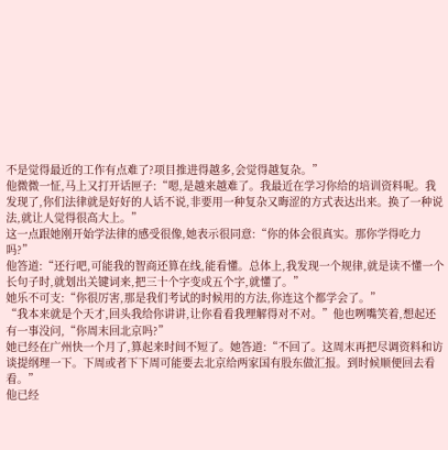不是觉得最近的工作有点难了?项目推进得越多,会觉得越复杂。”
他微微一怔,马上又打开话匣子:“嗯,是越来越难了。我最近在学习你给的培训资料呢。我发现了,你们法律就是好好的人话不说,非要用一种复杂又晦涩的方式表达出来。换了一种说法,就让人觉得很高大上。”
这一点跟她刚开始学法律的感受很像,她表示很同意:“你的体会很真实。那你学得吃力吗?”
他答道:“还行吧,可能我的智商还算在线,能看懂。总体上,我发现一个规律,就是读不懂一个长句子时,就划出关键词来,把三十个字变成五个字,就懂了。”
她乐不可支:“你很厉害,那是我们考试的时候用的方法,你连这个都学会了。”
“我本来就是个天才,回头我给你讲讲,让你看看我理解得对不对。”他也咧嘴笑着,想起还有一事没问,“你周末回北京吗?”
她已经在广州快一个月了,算起来时间不短了。她答道:“不回了。这周末再把尽调资料和访谈提纲理一下。下周或者下下周可能要去北京给两家国有股东做汇报。到时候顺便回去看看。”
他已经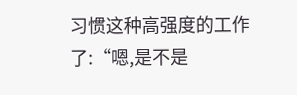习惯这种高强度的工作了:“嗯,是不是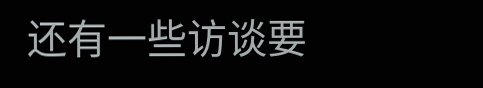还有一些访谈要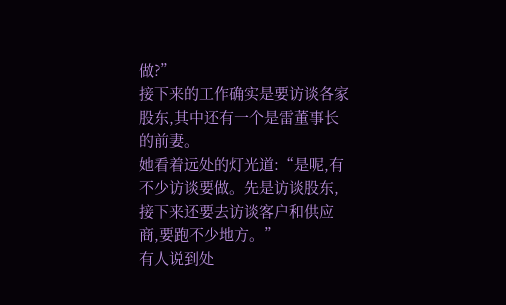做?”
接下来的工作确实是要访谈各家股东,其中还有一个是雷董事长的前妻。
她看着远处的灯光道:“是呢,有不少访谈要做。先是访谈股东,接下来还要去访谈客户和供应商,要跑不少地方。”
有人说到处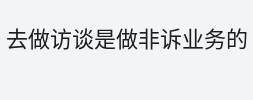去做访谈是做非诉业务的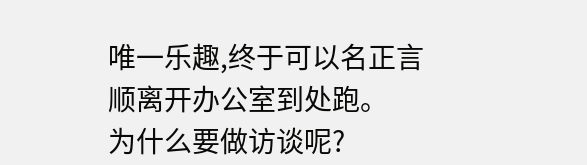唯一乐趣,终于可以名正言顺离开办公室到处跑。
为什么要做访谈呢?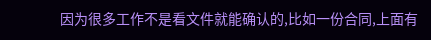因为很多工作不是看文件就能确认的,比如一份合同,上面有